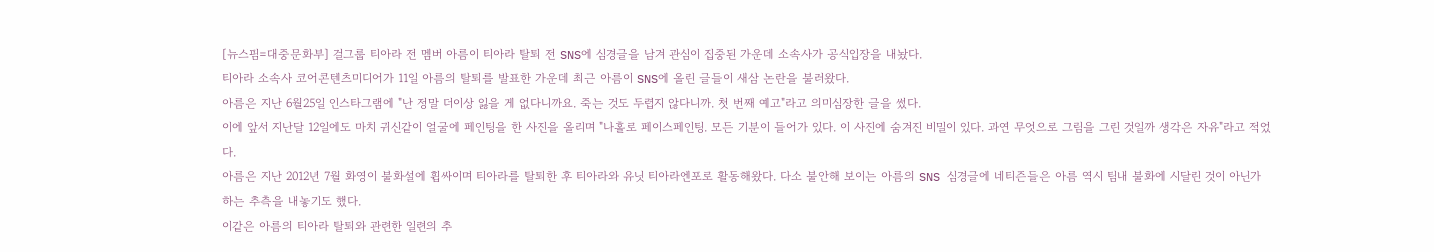[뉴스핌=대중문화부] 걸그룹 티아라 전 멤버 아름이 티아라 탈퇴 전 SNS에 심경글을 남겨 관심이 집중된 가운데 소속사가 공식입장을 내놨다.
티아라 소속사 코어콘텐츠미디어가 11일 아름의 탈퇴를 발표한 가운데 최근 아름이 SNS에 올린 글들이 새삼 논란을 불러왔다.
아름은 지난 6월25일 인스타그램에 "난 정말 더이상 잃을 게 없다니까요. 죽는 것도 두렵지 않다니까. 첫 번째 예고"라고 의미심장한 글을 썼다.
이에 앞서 지난달 12일에도 마치 귀신같이 얼굴에 페인팅을 한 사진을 올리며 "나홀로 페이스페인팅. 모든 기분이 들어가 있다. 이 사진에 숨겨진 비밀이 있다. 과연 무엇으로 그림을 그린 것일까 생각은 자유"라고 적었다.
아름은 지난 2012년 7월 화영이 불화설에 휩싸이며 티아라를 탈퇴한 후 티아라와 유닛 티아라엔포로 활동해왔다. 다소 불안해 보이는 아름의 SNS 심경글에 네티즌들은 아름 역시 팀내 불화에 시달린 것이 아닌가 하는 추측을 내놓기도 했다.
이같은 아름의 티아라 탈퇴와 관련한 일련의 추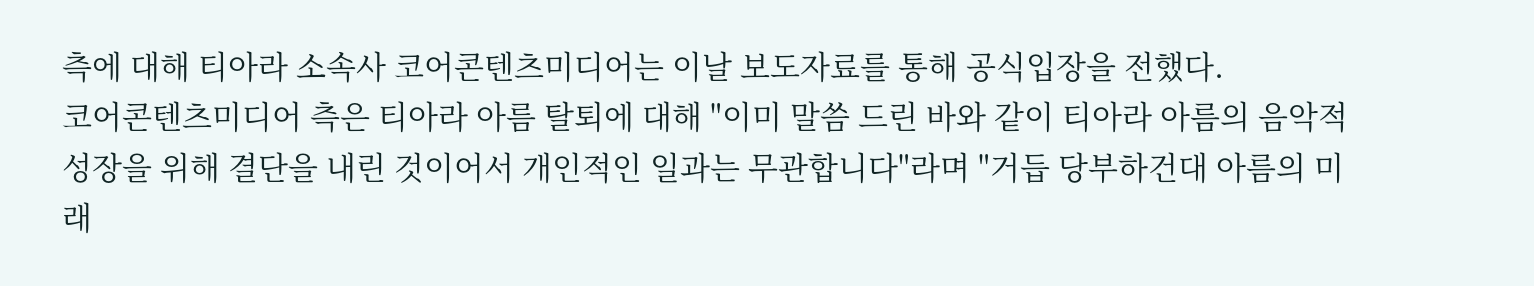측에 대해 티아라 소속사 코어콘텐츠미디어는 이날 보도자료를 통해 공식입장을 전했다.
코어콘텐츠미디어 측은 티아라 아름 탈퇴에 대해 "이미 말씀 드린 바와 같이 티아라 아름의 음악적 성장을 위해 결단을 내린 것이어서 개인적인 일과는 무관합니다"라며 "거듭 당부하건대 아름의 미래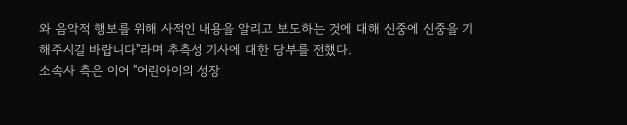와 음악적 행보를 위해 사적인 내용을 알리고 보도하는 것에 대해 신중에 신중을 기해주시길 바랍니다"라며 추측성 기사에 대한 당부를 전했다.
소속사 측은 이어 "어린아이의 성장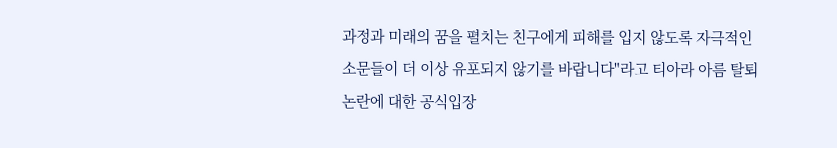과정과 미래의 꿈을 펼치는 친구에게 피해를 입지 않도록 자극적인 소문들이 더 이상 유포되지 않기를 바랍니다"라고 티아라 아름 탈퇴 논란에 대한 공식입장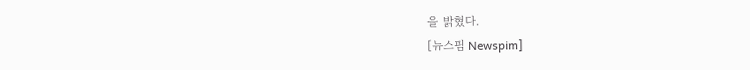을 밝혔다.
[뉴스핌 Newspim]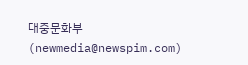대중문화부 (newmedia@newspim.com)